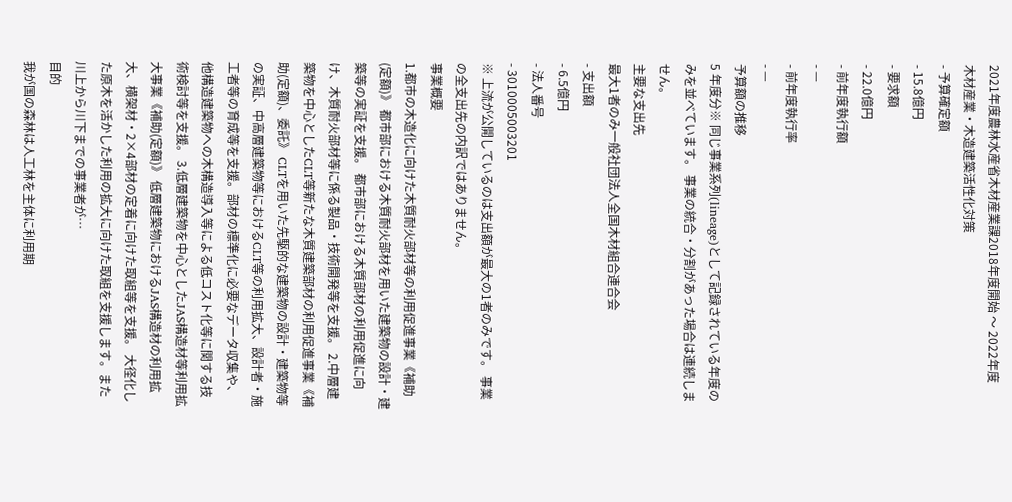2021年度農林水産省木材産業課2018年度開始 〜 2022年度
木材産業・木造建築活性化対策
- 予算確定額
- 15.8億円
- 要求額
- 22.0億円
- 前年度執行額
- —
- 前年度執行率
- —
予算額の推移
5 年度分※ 同じ事業系列(lineage)として記録されている年度のみを並べています。 事業の統合・分割があった場合は連続しません。
主要な支出先
最大1者のみ一般社団法人全国木材組合連合会
- 支出額
- 6.5億円
- 法人番号
- 3010005003201
※ 上流が公開しているのは支出額が最大の1者のみです。 事業の全支出先の内訳ではありません。
事業概要
1.都市の木造化に向けた木質耐火部材等の利用促進事業《補助(定額)》 都市部における木質耐火部材を用いた建築物の設計・建築等の実証を支援。 都市部における木質部材の利用促進に向け、木質耐火部材等に係る製品・技術開発等を支援。 2.中層建築物を中心としたCLT等新たな木質建築部材の利用促進事業《補助(定額)、委託》 CLTを用いた先駆的な建築物の設計・建築物等の実証、中高層建築物等におけるCLT等の利用拡大、設計者・施工者等の育成等を支援。部材の標準化に必要なデータ収集や、他構造建築物への木構造導入等による低コスト化等に関する技術検討等を支援。 3.低層建築物を中心としたJAS構造材等利用拡大事業《補助(定額)》 低層建築物におけるJAS構造材の利用拡大、横架材・2×4部材の定着に向けた取組等を支援。 大径化した原木を活かした利用の拡大に向けた取組を支援します。また川上から川下までの事業者が…
目的
我が国の森林は人工林を主体に利用期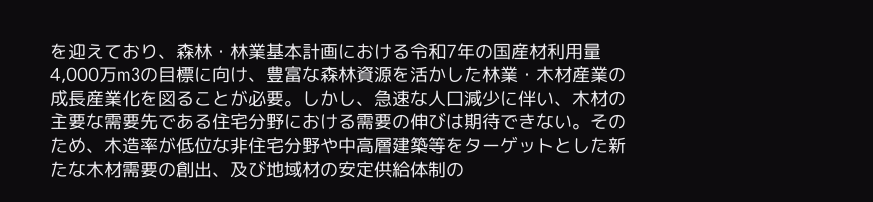を迎えており、森林・林業基本計画における令和7年の国産材利用量4,000万m3の目標に向け、豊富な森林資源を活かした林業・木材産業の成長産業化を図ることが必要。しかし、急速な人口減少に伴い、木材の主要な需要先である住宅分野における需要の伸びは期待できない。そのため、木造率が低位な非住宅分野や中高層建築等をターゲットとした新たな木材需要の創出、及び地域材の安定供給体制の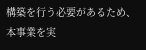構築を行う必要があるため、本事業を実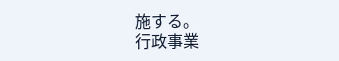施する。
行政事業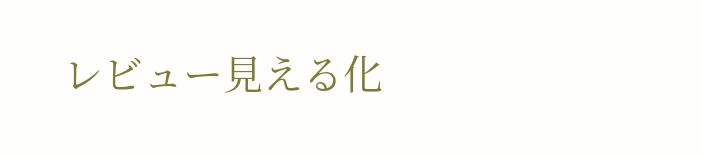レビュー見える化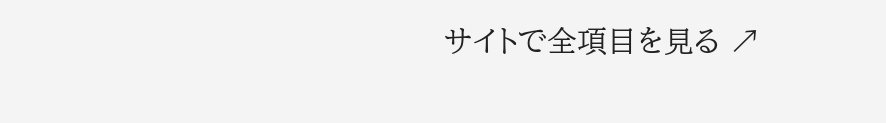サイトで全項目を見る ↗